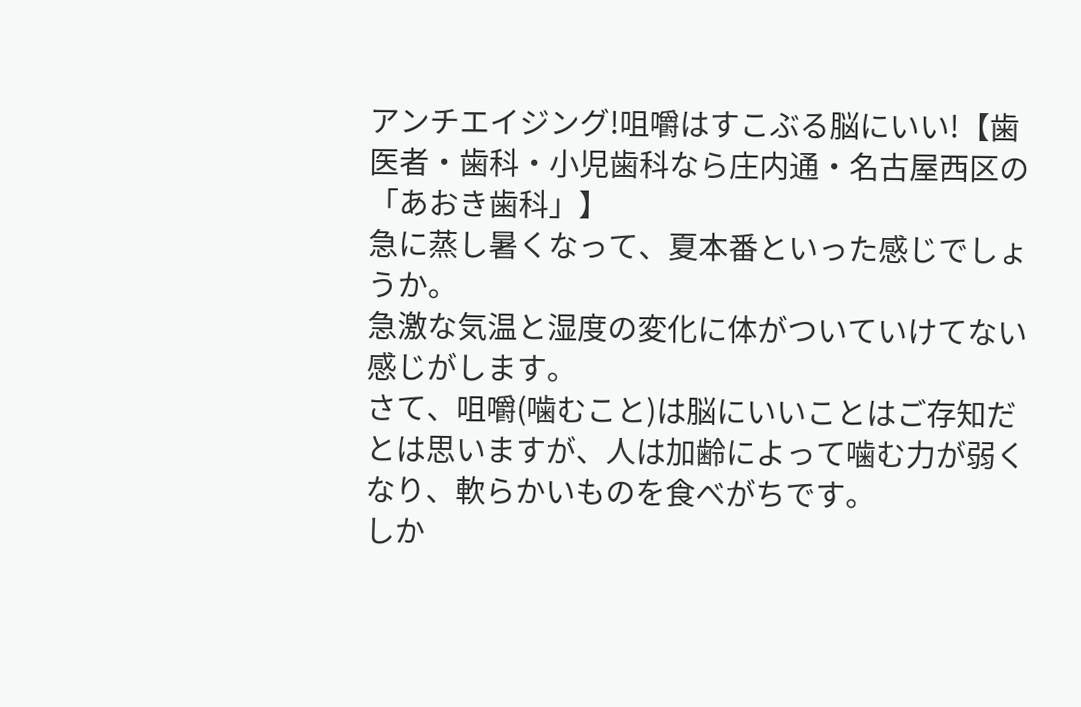アンチエイジング!咀嚼はすこぶる脳にいい!【歯医者・歯科・小児歯科なら庄内通・名古屋西区の「あおき歯科」】
急に蒸し暑くなって、夏本番といった感じでしょうか。
急激な気温と湿度の変化に体がついていけてない感じがします。
さて、咀嚼(噛むこと)は脳にいいことはご存知だとは思いますが、人は加齢によって噛む力が弱くなり、軟らかいものを食べがちです。
しか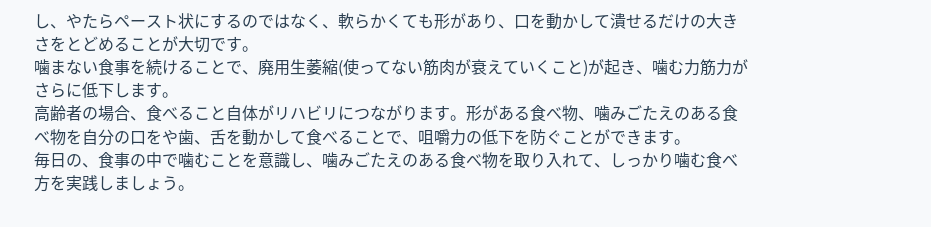し、やたらペースト状にするのではなく、軟らかくても形があり、口を動かして潰せるだけの大きさをとどめることが大切です。
噛まない食事を続けることで、廃用生萎縮(使ってない筋肉が衰えていくこと)が起き、噛む力筋力がさらに低下します。
高齢者の場合、食べること自体がリハビリにつながります。形がある食べ物、噛みごたえのある食べ物を自分の口をや歯、舌を動かして食べることで、咀嚼力の低下を防ぐことができます。
毎日の、食事の中で噛むことを意識し、噛みごたえのある食べ物を取り入れて、しっかり噛む食べ方を実践しましょう。